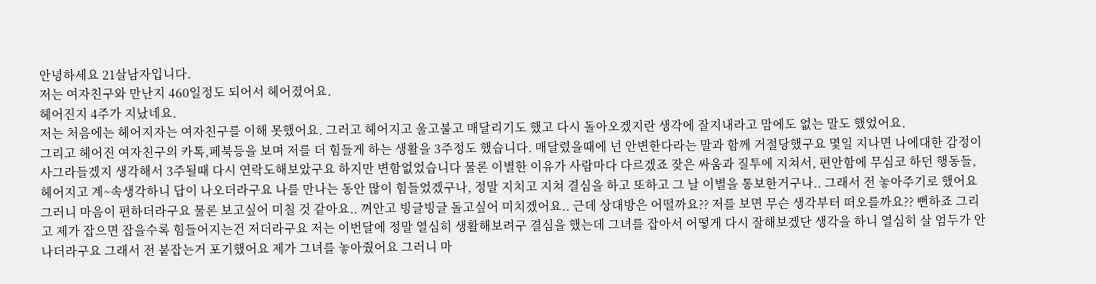안녕하세요 21살남자입니다.
저는 여자친구와 만난지 460일정도 되어서 헤어졌어요.
헤어진지 4주가 지났네요.
저는 처음에는 헤어지자는 여자친구를 이해 못했어요. 그러고 헤어지고 울고불고 매달리기도 했고 다시 돌아오겠지란 생각에 잘지내라고 맘에도 없는 말도 했었어요.
그리고 헤어진 여자친구의 카톡,페북등을 보며 저를 더 힘들게 하는 생활을 3주정도 했습니다. 매달렸을때에 넌 안변한다라는 말과 함께 거절당했구요 몇일 지나면 나에대한 감정이 사그라들겠지 생각해서 3주될때 다시 연락도해보았구요 하지만 변함없었습니다 물론 이별한 이유가 사람마다 다르겠죠 잦은 싸움과 질투에 지쳐서, 편안함에 무심코 하던 행동들, 헤어지고 계~속생각하니 답이 나오더라구요 나를 만나는 동안 많이 힘들었겠구나, 정말 지치고 지쳐 결심을 하고 또하고 그 날 이별을 통보한거구나.. 그래서 전 놓아주기로 했어요 그러니 마음이 편하더라구요 물론 보고싶어 미칠 것 같아요.. 껴안고 빙글빙글 돌고싶어 미치겠어요.. 근데 상대방은 어떨까요?? 저를 보면 무슨 생각부터 떠오를까요?? 뻔하죠 그리고 제가 잡으면 잡을수록 힘들어지는건 저더라구요 저는 이번달에 정말 열심히 생활해보려구 결심을 했는데 그녀를 잡아서 어떻게 다시 잘해보겠단 생각을 하니 열심히 살 엄두가 안나더라구요 그래서 전 붙잡는거 포기했어요 제가 그녀를 놓아줬어요 그러니 마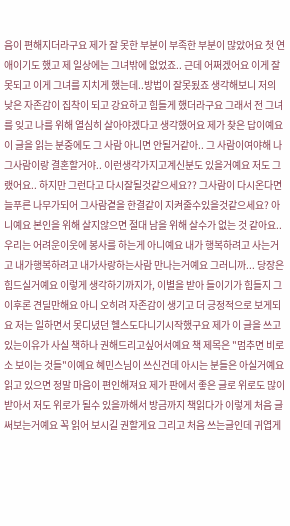음이 편해지더라구요 제가 잘 못한 부분이 부족한 부분이 많았어요 첫 연애이기도 했고 제 일상에는 그녀밖에 없었죠.. 근데 어쩌겠어요 이게 잘못되고 이게 그녀를 지치게 했는데..방법이 잘못됬죠 생각해보니 저의 낮은 자존감이 집착이 되고 강요하고 힘들게 했더라구요 그래서 전 그녀를 잊고 나를 위해 열심히 살아야겠다고 생각했어요 제가 찾은 답이예요 이 글을 읽는 분중에도 그 사람 아니면 안될거같아.. 그 사람이여야해 나 그사람이랑 결혼할거야.. 이런생각가지고계신분도 있을거예요 저도 그랬어요.. 하지만 그런다고 다시잘될것같으세요?? 그사람이 다시온다면 늘푸른 나무가되어 그사람곁을 한결같이 지켜줄수있을것같으세요? 아니예요 본인을 위해 살지않으면 절대 남을 위해 살수가 없는 것 같아요..
우리는 어려운이웃에 봉사를 하는게 아니예요 내가 행복하려고 사는거고 내가행복하려고 내가사랑하는사람 만나는거예요 그러니까... 당장은 힘드실거예요 이렇게 생각하기까지가, 이별을 받아 들이기가 힘들지 그 이후론 견딜만해요 아니 오히려 자존감이 생기고 더 긍정적으로 보게되요 저는 일하면서 못디녔던 헬스도다니기시작했구요 제가 이 글을 쓰고있는이유가 사실 책하나 권해드리고싶어서예요 책 제목은 "멈추면 비로소 보이는 것들"이예요 혜민스님이 쓰신건데 아시는 분들은 아실거예요 읽고 있으면 정말 마음이 편인해져요 제가 판에서 좋은 글로 위로도 많이 받아서 저도 위로가 될수 있을까해서 방금까지 책읽다가 이렇게 처음 글써보는거예요 꼭 읽어 보시길 권할게요 그리고 처음 쓰는글인데 귀엽게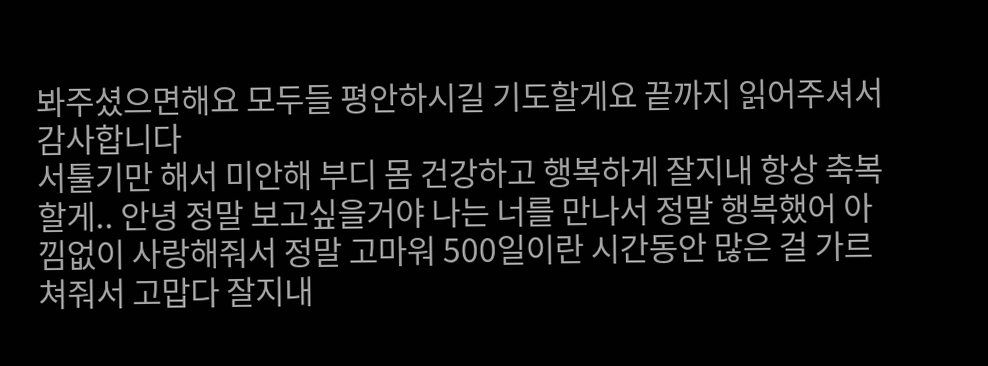봐주셨으면해요 모두들 평안하시길 기도할게요 끝까지 읽어주셔서 감사합니다
서툴기만 해서 미안해 부디 몸 건강하고 행복하게 잘지내 항상 축복할게.. 안녕 정말 보고싶을거야 나는 너를 만나서 정말 행복했어 아낌없이 사랑해줘서 정말 고마워 500일이란 시간동안 많은 걸 가르쳐줘서 고맙다 잘지내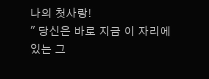나의 첫사랑!
" 당신은 바로 지금 이 자리에 있는 그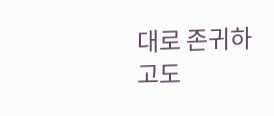대로 존귀하고도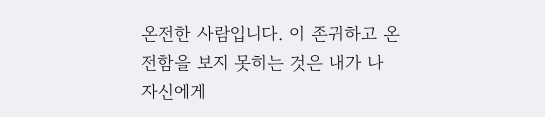온전한 사람입니다. 이 존귀하고 온전함을 보지 못히는 것은 내가 나 자신에게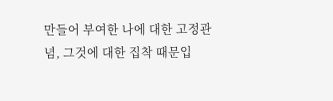만들어 부여한 나에 대한 고정관념, 그것에 대한 집착 때문입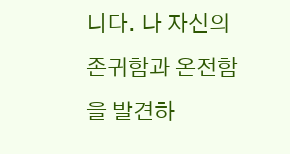니다. 나 자신의 존귀함과 온전함을 발견하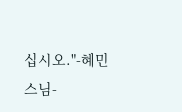십시오."-혜민스님-